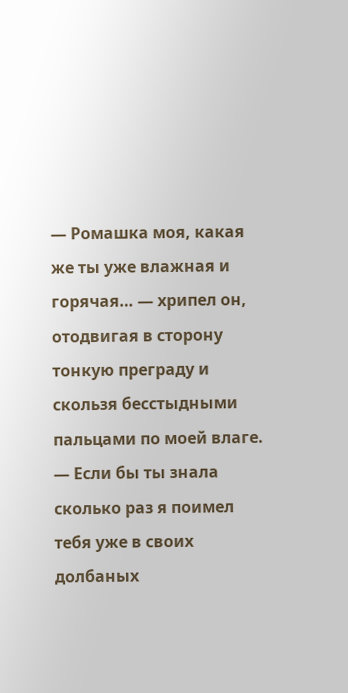— Ромашка моя, какая же ты уже влажная и горячая… — хрипел он, отодвигая в сторону тонкую преграду и скользя бесстыдными пальцами по моей влаге. — Если бы ты знала сколько раз я поимел тебя уже в своих долбаных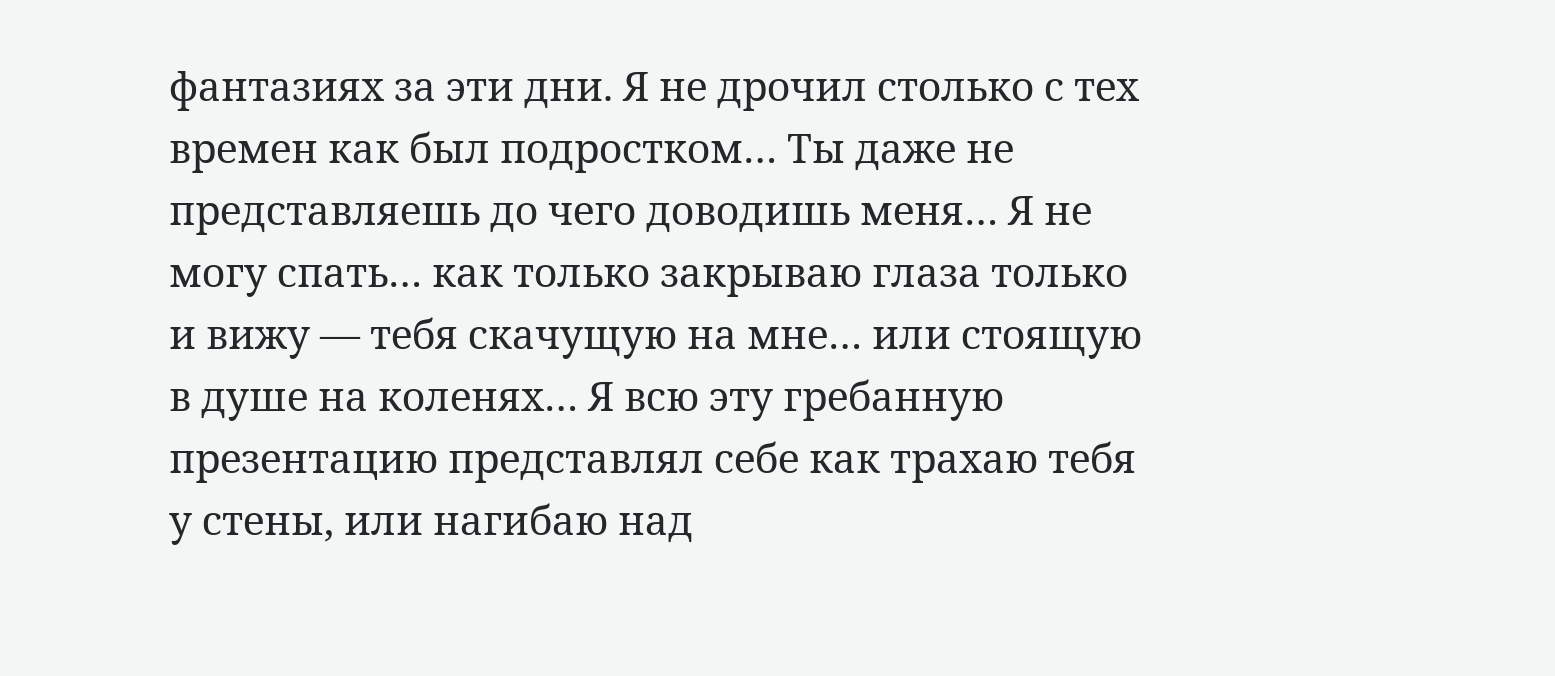фантазиях за эти дни. Я не дрочил столько с тех времен как был подростком… Ты даже не представляешь до чего доводишь меня… Я не могу спать… как только закрываю глаза только и вижу — тебя скачущую на мне… или стоящую в душе на коленях… Я всю эту гребанную презентацию представлял себе как трахаю тебя у стены, или нагибаю над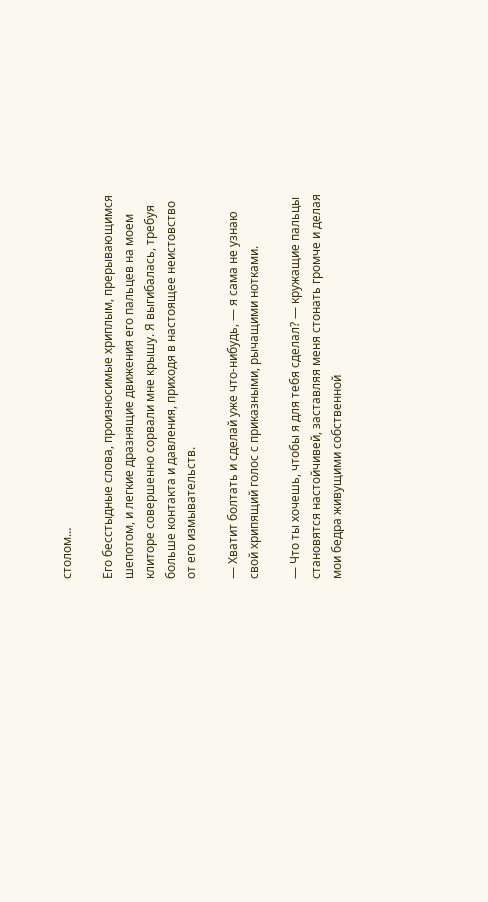столом…

Его бесстыдные слова, произносимые хриплым, прерывающимся шепотом, и легкие дразнящие движения его пальцев на моем клиторе совершенно сорвали мне крышу. Я выгибалась, требуя больше контакта и давления, приходя в настоящее неистовство от его измывательств.

— Хватит болтать и сделай уже что-нибудь, — я сама не узнаю свой хрипящий голос с приказными, рычащими нотками.

— Что ты хочешь, чтобы я для тебя сделал? — кружащие пальцы становятся настойчивей, заставляя меня стонать громче и делая мои бедра живущими собственной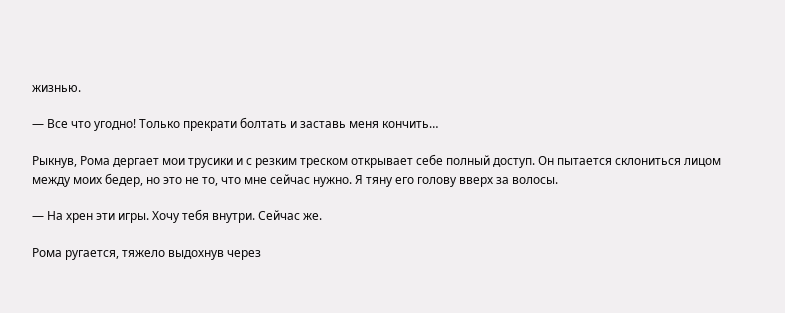жизнью.

— Все что угодно! Только прекрати болтать и заставь меня кончить…

Рыкнув, Рома дергает мои трусики и с резким треском открывает себе полный доступ. Он пытается склониться лицом между моих бедер, но это не то, что мне сейчас нужно. Я тяну его голову вверх за волосы.

— На хрен эти игры. Хочу тебя внутри. Сейчас же.

Рома ругается, тяжело выдохнув через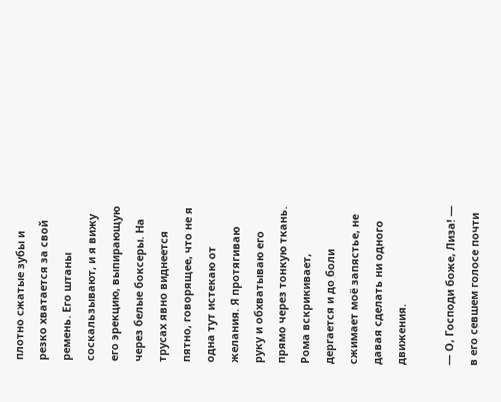плотно сжатые зубы и резко хватается за свой ремень. Его штаны соскальзывают, и я вижу его эрекцию, выпирающую через белые боксеры. На трусах явно виднеется пятно, говорящее, что не я одна тут истекаю от желания. Я протягиваю руку и обхватываю его прямо через тонкую ткань. Рома вскрикивает, дергается и до боли сжимает моё запястье, не давая сделать ни одного движения.

— О, Господи боже, Лиза! — в его севшем голосе почти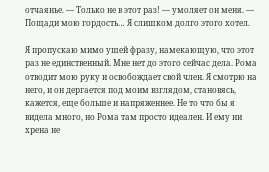отчаянье. — Только не в этот раз! — умоляет он меня. — Пощади мою гордость… Я слишком долго этого хотел.

Я пропускаю мимо ушей фразу, намекающую, что этот раз не единственный. Мне нет до этого сейчас дела. Рома отводит мою руку и освобождает свой член. Я смотрю на него, и он дергается под моим взглядом, становясь, кажется, еще больше и напряженнее. Не то что бы я видела много, но Рома там просто идеален. И ему ни хрена не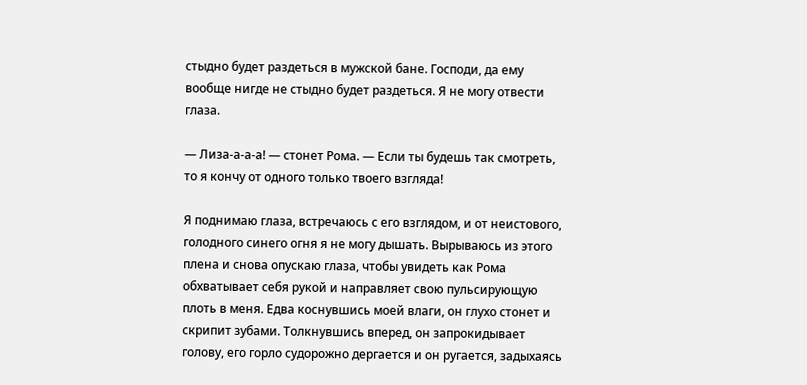стыдно будет раздеться в мужской бане. Господи, да ему вообще нигде не стыдно будет раздеться. Я не могу отвести глаза.

— Лиза-а-а-а! — стонет Рома. — Если ты будешь так смотреть, то я кончу от одного только твоего взгляда!

Я поднимаю глаза, встречаюсь с его взглядом, и от неистового, голодного синего огня я не могу дышать. Вырываюсь из этого плена и снова опускаю глаза, чтобы увидеть как Рома обхватывает себя рукой и направляет свою пульсирующую плоть в меня. Едва коснувшись моей влаги, он глухо стонет и скрипит зубами. Толкнувшись вперед, он запрокидывает голову, его горло судорожно дергается и он ругается, задыхаясь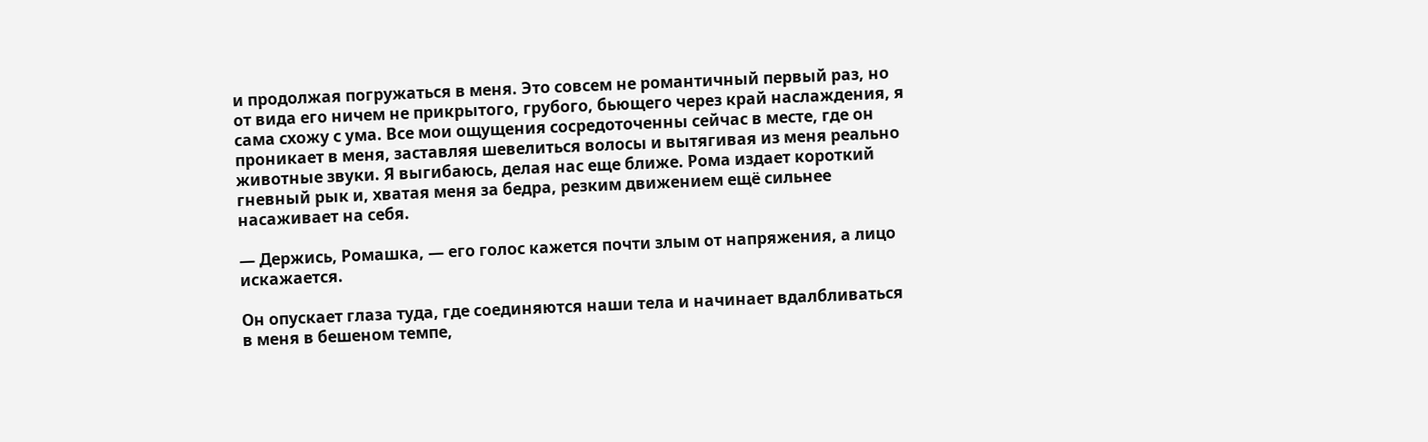и продолжая погружаться в меня. Это совсем не романтичный первый раз, но от вида его ничем не прикрытого, грубого, бьющего через край наслаждения, я сама схожу с ума. Все мои ощущения сосредоточенны сейчас в месте, где он проникает в меня, заставляя шевелиться волосы и вытягивая из меня реально животные звуки. Я выгибаюсь, делая нас еще ближе. Рома издает короткий гневный рык и, хватая меня за бедра, резким движением ещё сильнее насаживает на себя.

— Держись, Ромашка, — его голос кажется почти злым от напряжения, а лицо искажается.

Он опускает глаза туда, где соединяются наши тела и начинает вдалбливаться в меня в бешеном темпе,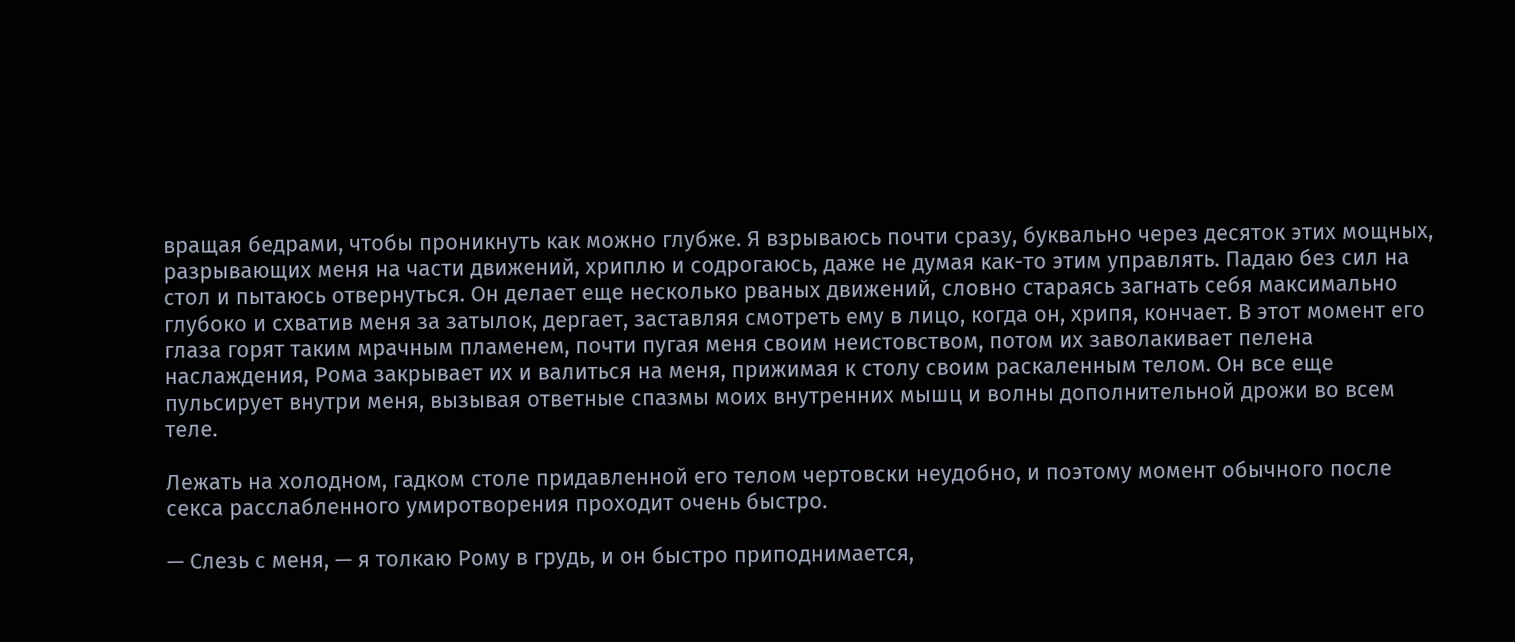вращая бедрами, чтобы проникнуть как можно глубже. Я взрываюсь почти сразу, буквально через десяток этих мощных, разрывающих меня на части движений, хриплю и содрогаюсь, даже не думая как-то этим управлять. Падаю без сил на стол и пытаюсь отвернуться. Он делает еще несколько рваных движений, словно стараясь загнать себя максимально глубоко и схватив меня за затылок, дергает, заставляя смотреть ему в лицо, когда он, хрипя, кончает. В этот момент его глаза горят таким мрачным пламенем, почти пугая меня своим неистовством, потом их заволакивает пелена наслаждения, Рома закрывает их и валиться на меня, прижимая к столу своим раскаленным телом. Он все еще пульсирует внутри меня, вызывая ответные спазмы моих внутренних мышц и волны дополнительной дрожи во всем теле.

Лежать на холодном, гадком столе придавленной его телом чертовски неудобно, и поэтому момент обычного после секса расслабленного умиротворения проходит очень быстро.

— Слезь с меня, — я толкаю Рому в грудь, и он быстро приподнимается,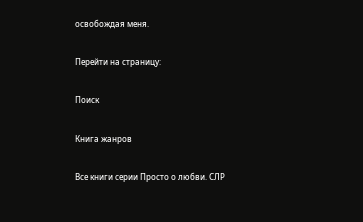освобождая меня.

Перейти на страницу:

Поиск

Книга жанров

Все книги серии Просто о любви. СЛР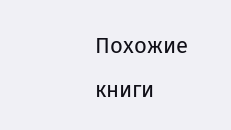Похожие книги